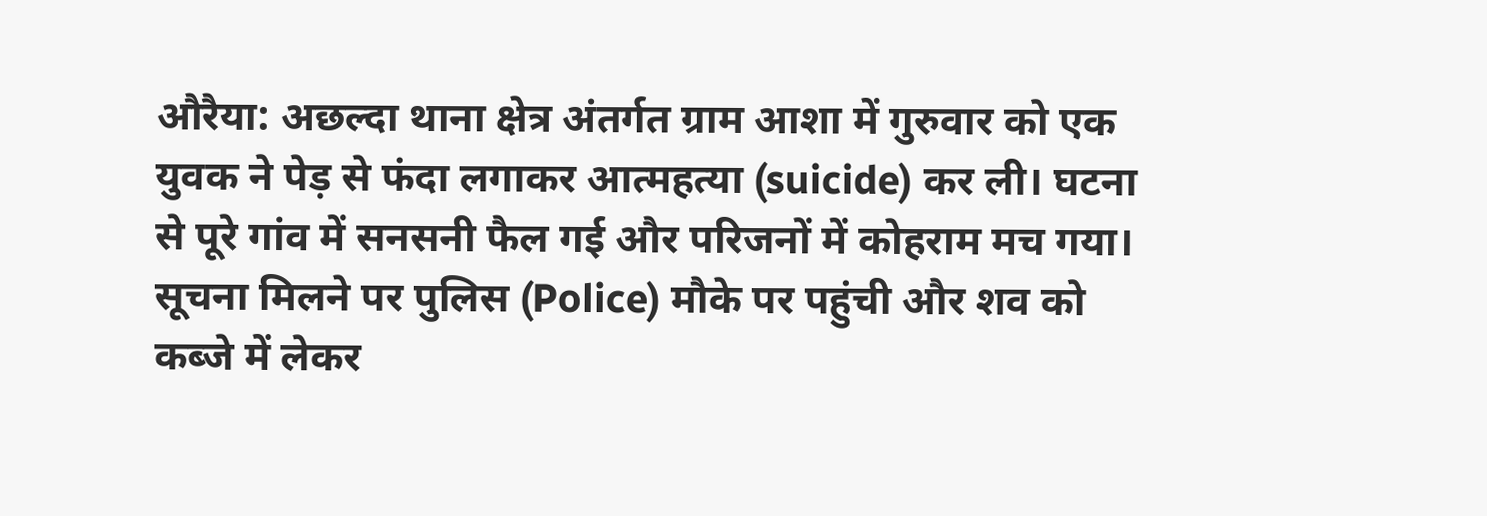औरैया: अछल्दा थाना क्षेत्र अंतर्गत ग्राम आशा में गुरुवार को एक युवक ने पेड़ से फंदा लगाकर आत्महत्या (suicide) कर ली। घटना से पूरे गांव में सनसनी फैल गई और परिजनों में कोहराम मच गया। सूचना मिलने पर पुलिस (Police) मौके पर पहुंची और शव को कब्जे में लेकर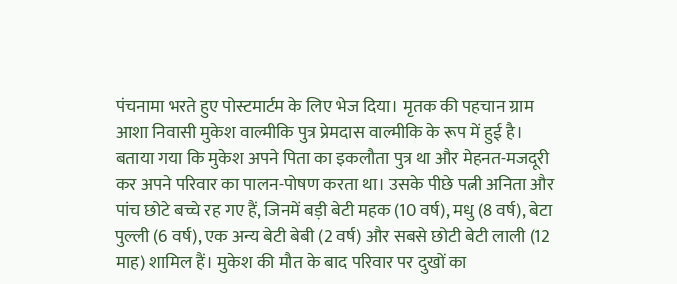पंचनामा भरते हुए पोस्टमार्टम के लिए भेज दिया। मृतक की पहचान ग्राम आशा निवासी मुकेश वाल्मीकि पुत्र प्रेमदास वाल्मीकि के रूप में हुई है।
बताया गया कि मुकेश अपने पिता का इकलौता पुत्र था और मेहनत-मजदूरी कर अपने परिवार का पालन-पोषण करता था। उसके पीछे पत्नी अनिता और पांच छोटे बच्चे रह गए हैं, जिनमें बड़ी बेटी महक (10 वर्ष), मधु (8 वर्ष), बेटा पुल्ली (6 वर्ष), एक अन्य बेटी बेबी (2 वर्ष) और सबसे छोटी बेटी लाली (12 माह) शामिल हैं। मुकेश की मौत के बाद परिवार पर दुखों का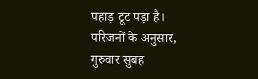पहाड़ टूट पड़ा है।
परिजनों के अनुसार, गुरुवार सुबह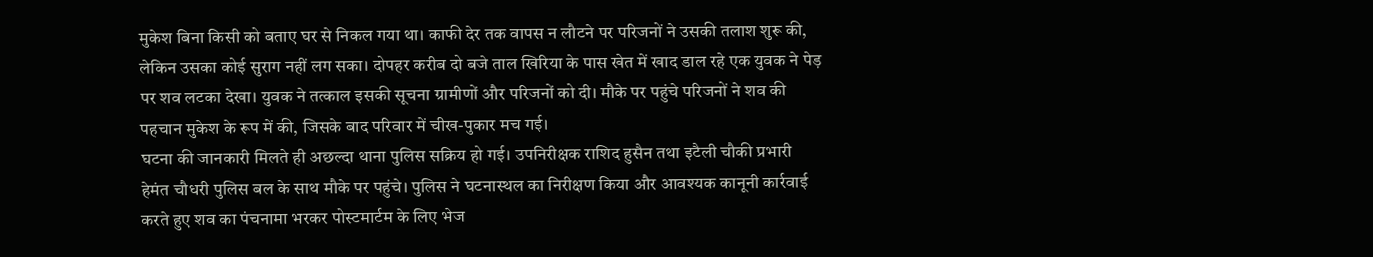मुकेश बिना किसी को बताए घर से निकल गया था। काफी देर तक वापस न लौटने पर परिजनों ने उसकी तलाश शुरू की, लेकिन उसका कोई सुराग नहीं लग सका। दोपहर करीब दो बजे ताल खिरिया के पास खेत में खाद डाल रहे एक युवक ने पेड़ पर शव लटका देखा। युवक ने तत्काल इसकी सूचना ग्रामीणों और परिजनों को दी। मौके पर पहुंचे परिजनों ने शव की पहचान मुकेश के रूप में की, जिसके बाद परिवार में चीख-पुकार मच गई।
घटना की जानकारी मिलते ही अछल्दा थाना पुलिस सक्रिय हो गई। उपनिरीक्षक राशिद हुसैन तथा इटैली चौकी प्रभारी हेमंत चौधरी पुलिस बल के साथ मौके पर पहुंचे। पुलिस ने घटनास्थल का निरीक्षण किया और आवश्यक कानूनी कार्रवाई करते हुए शव का पंचनामा भरकर पोस्टमार्टम के लिए भेज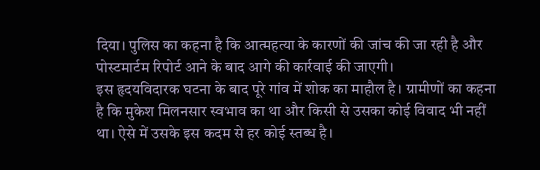दिया। पुलिस का कहना है कि आत्महत्या के कारणों की जांच की जा रही है और पोस्टमार्टम रिपोर्ट आने के बाद आगे की कार्रवाई की जाएगी।
इस हृदयविदारक घटना के बाद पूरे गांव में शोक का माहौल है। ग्रामीणों का कहना है कि मुकेश मिलनसार स्वभाव का था और किसी से उसका कोई विवाद भी नहीं था। ऐसे में उसके इस कदम से हर कोई स्तब्ध है।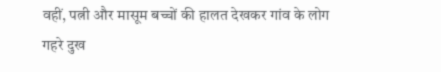वहीं, पत्नी और मासूम बच्चों की हालत देखकर गांव के लोग गहरे दुख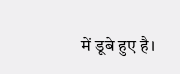में डूबे हुए है।